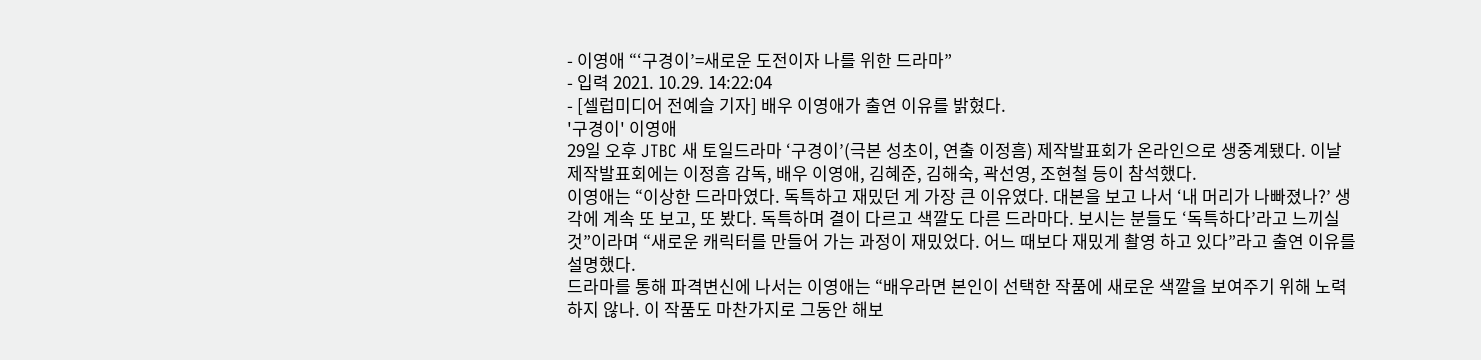- 이영애 “‘구경이’=새로운 도전이자 나를 위한 드라마”
- 입력 2021. 10.29. 14:22:04
- [셀럽미디어 전예슬 기자] 배우 이영애가 출연 이유를 밝혔다.
'구경이' 이영애
29일 오후 JTBC 새 토일드라마 ‘구경이’(극본 성초이, 연출 이정흠) 제작발표회가 온라인으로 생중계됐다. 이날 제작발표회에는 이정흠 감독, 배우 이영애, 김혜준, 김해숙, 곽선영, 조현철 등이 참석했다.
이영애는 “이상한 드라마였다. 독특하고 재밌던 게 가장 큰 이유였다. 대본을 보고 나서 ‘내 머리가 나빠졌나?’ 생각에 계속 또 보고, 또 봤다. 독특하며 결이 다르고 색깔도 다른 드라마다. 보시는 분들도 ‘독특하다’라고 느끼실 것”이라며 “새로운 캐릭터를 만들어 가는 과정이 재밌었다. 어느 때보다 재밌게 촬영 하고 있다”라고 출연 이유를 설명했다.
드라마를 통해 파격변신에 나서는 이영애는 “배우라면 본인이 선택한 작품에 새로운 색깔을 보여주기 위해 노력하지 않나. 이 작품도 마찬가지로 그동안 해보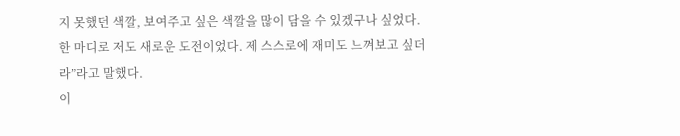지 못했던 색깔, 보여주고 싶은 색깔을 많이 담을 수 있겠구나 싶었다. 한 마디로 저도 새로운 도전이었다. 제 스스로에 재미도 느껴보고 싶더라”라고 말했다.
이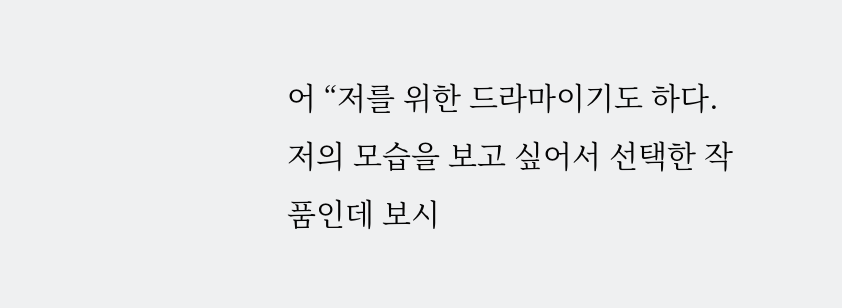어 “저를 위한 드라마이기도 하다. 저의 모습을 보고 싶어서 선택한 작품인데 보시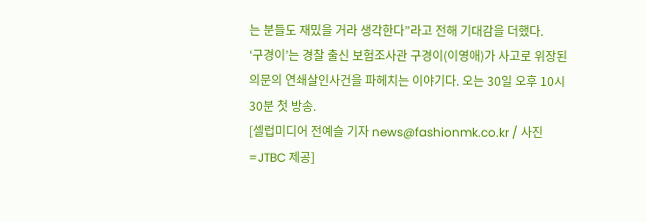는 분들도 재밌을 거라 생각한다”라고 전해 기대감을 더했다.
‘구경이’는 경찰 출신 보험조사관 구경이(이영애)가 사고로 위장된 의문의 연쇄살인사건을 파헤치는 이야기다. 오는 30일 오후 10시 30분 첫 방송.
[셀럽미디어 전예슬 기자 news@fashionmk.co.kr / 사진=JTBC 제공]